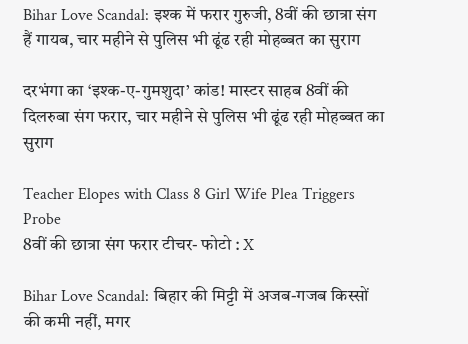Bihar Love Scandal: इश्क में फरार गुरुजी, 8वीं की छात्रा संग हैं गायब, चार महीने से पुलिस भी ढूंढ रही मोहब्बत का सुराग

दरभंगा का ‘इश्क-ए-गुमशुदा’ कांड! मास्टर साहब 8वीं की दिलरुबा संग फरार, चार महीने से पुलिस भी ढूंढ रही मोहब्बत का सुराग

Teacher Elopes with Class 8 Girl Wife Plea Triggers Probe
8वीं की छात्रा संग फरार टीचर- फोटो : X

Bihar Love Scandal: बिहार की मिट्टी में अजब-गजब किस्सों की कमी नहीं, मगर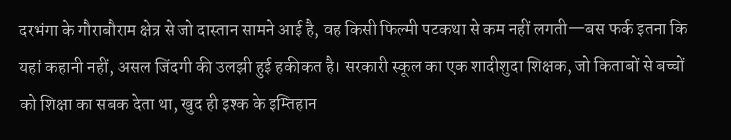दरभंगा के गौराबौराम क्षेत्र से जो दास्तान सामने आई है, वह किसी फिल्मी पटकथा से कम नहीं लगती—बस फर्क इतना कि यहां कहानी नहीं, असल जिंदगी की उलझी हुई हकीकत है। सरकारी स्कूल का एक शादीशुदा शिक्षक, जो किताबों से बच्चों को शिक्षा का सबक देता था, खुद ही इश्क के इम्तिहान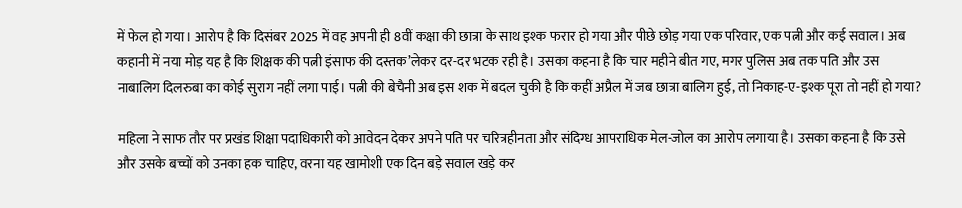में फेल हो गया। आरोप है कि दिसंबर 2025 में वह अपनी ही 8वीं कक्षा की छात्रा के साथ इश्क फरार हो गया और पीछे छोड़ गया एक परिवार, एक पत्नी और कई सवाल। अब कहानी में नया मोड़ यह है कि शिक्षक की पत्नी इंसाफ की दस्तक’लेकर दर-दर भटक रही है। उसका कहना है कि चार महीने बीत गए, मगर पुलिस अब तक पति और उस नाबालिग दिलरुबा का कोई सुराग नहीं लगा पाई। पत्नी की बेचैनी अब इस शक में बदल चुकी है कि कहीं अप्रैल में जब छात्रा बालिग हुई, तो निकाह-ए-इश्क पूरा तो नहीं हो गया?

महिला ने साफ तौर पर प्रखंड शिक्षा पदाधिकारी को आवेदन देकर अपने पति पर चरित्रहीनता और संदिग्ध आपराधिक मेल-जोल का आरोप लगाया है। उसका कहना है कि उसे और उसके बच्चों को उनका हक चाहिए, वरना यह खामोशी एक दिन बड़े सवाल खड़े कर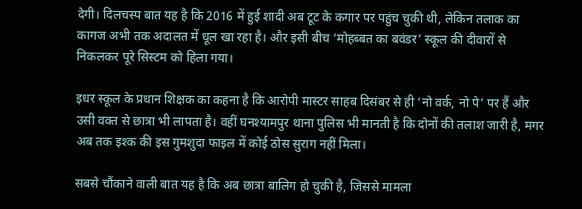देगी। दिलचस्प बात यह है कि 2016 में हुई शादी अब टूट के कगार पर पहुंच चुकी थी, लेकिन तलाक का कागज अभी तक अदालत में धूल खा रहा है। और इसी बीच ‘मोहब्बत का बवंडर’ स्कूल की दीवारों से निकलकर पूरे सिस्टम को हिला गया।

इधर स्कूल के प्रधान शिक्षक का कहना है कि आरोपी मास्टर साहब दिसंबर से ही ‘नो वर्क, नो पे’ पर हैं और उसी वक्त से छात्रा भी लापता है। वहीं घनश्यामपुर थाना पुलिस भी मानती है कि दोनों की तलाश जारी है, मगर अब तक इश्क की इस गुमशुदा फाइल में कोई ठोस सुराग नहीं मिला।

सबसे चौंकाने वाली बात यह है कि अब छात्रा बालिग हो चुकी है, जिससे मामला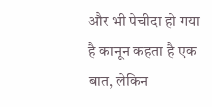और भी पेचीदा हो गया है कानून कहता है एक बात, लेकिन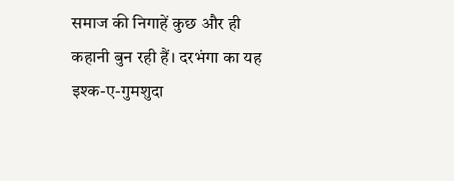समाज की निगाहें कुछ और ही कहानी बुन रही हैं। दरभंगा का यह इश्क-ए-गुमशुदा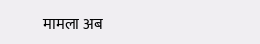मामला अब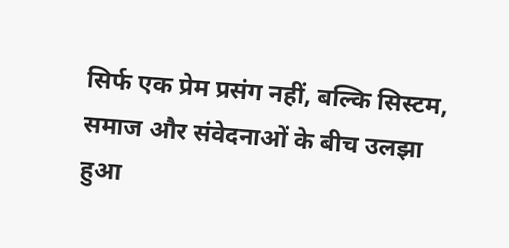सिर्फ एक प्रेम प्रसंग नहीं, बल्कि सिस्टम, समाज और संवेदनाओं के बीच उलझा हुआ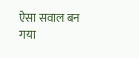ऐसा सवाल बन गया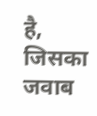है, जिसका जवाब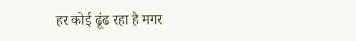हर कोई ढूंढ रहा है मगर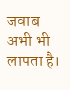जवाब अभी भी लापता है।